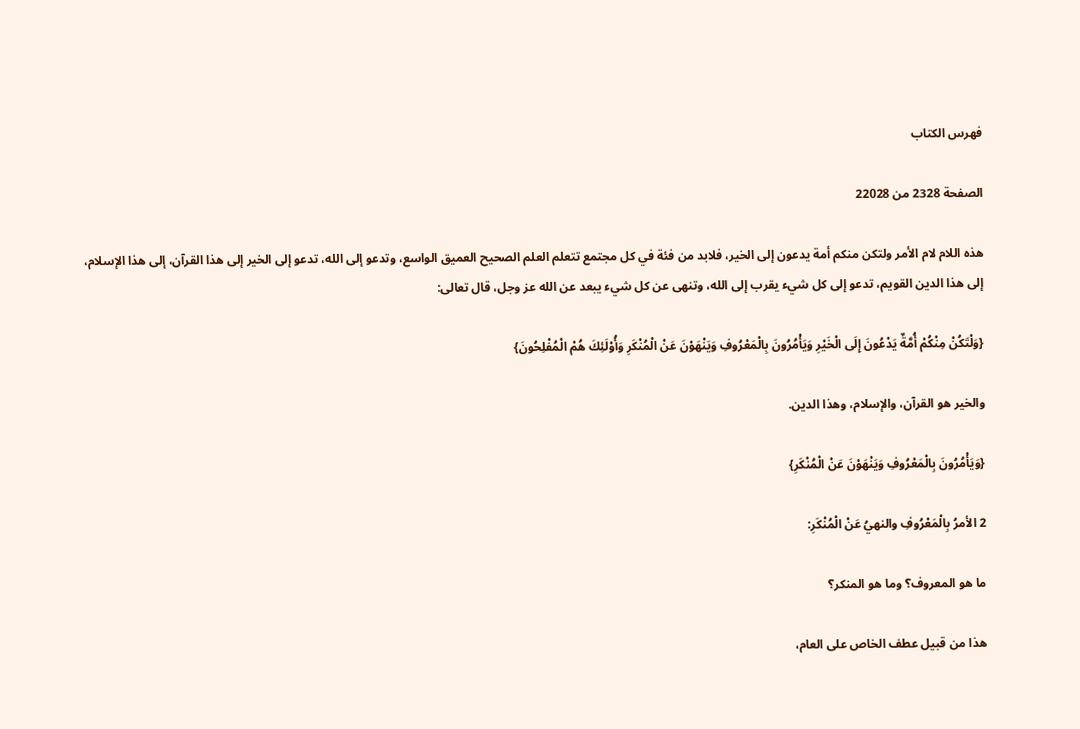فهرس الكتاب

الصفحة 2328 من 22028

هذه اللام لام الأمر ولتكن منكم أمة يدعون إلى الخير، فلابد من فئة في كل مجتمع تتعلم العلم الصحيح العميق الواسع، وتدعو إلى الله، تدعو إلى الخير إلى هذا القرآن، إلى هذا الإسلام، إلى هذا الدين القويم، تدعو إلى كل شيء يقرب إلى الله، وتنهى عن كل شيء يبعد عن الله عز وجل، قال تعالى:

{وَلْتَكُنْ مِنْكُمْ أُمَّةٌ يَدْعُونَ إِلَى الْخَيْرِ وَيَأْمُرُونَ بِالْمَعْرُوفِ وَيَنْهَوْنَ عَنْ الْمُنْكَرِ وَأُوْلَئِكَ هُمْ الْمُفْلِحُونَ}

والخير هو القرآن، والإسلام، وهذا الدين.

{وَيَأْمُرُونَ بِالْمَعْرُوفِ وَيَنْهَوْنَ عَنْ الْمُنْكَرِ}

2 الأمرُ بِالْمَعْرُوفِ والنهيُ عَنْ الْمُنْكَرِ:

ما هو المعروف؟ وما هو المنكر؟

هذا من قبيل عطف الخاص على العام،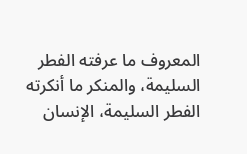المعروف ما عرفته الفطر السليمة، والمنكر ما أنكرته الفطر السليمة، الإنسان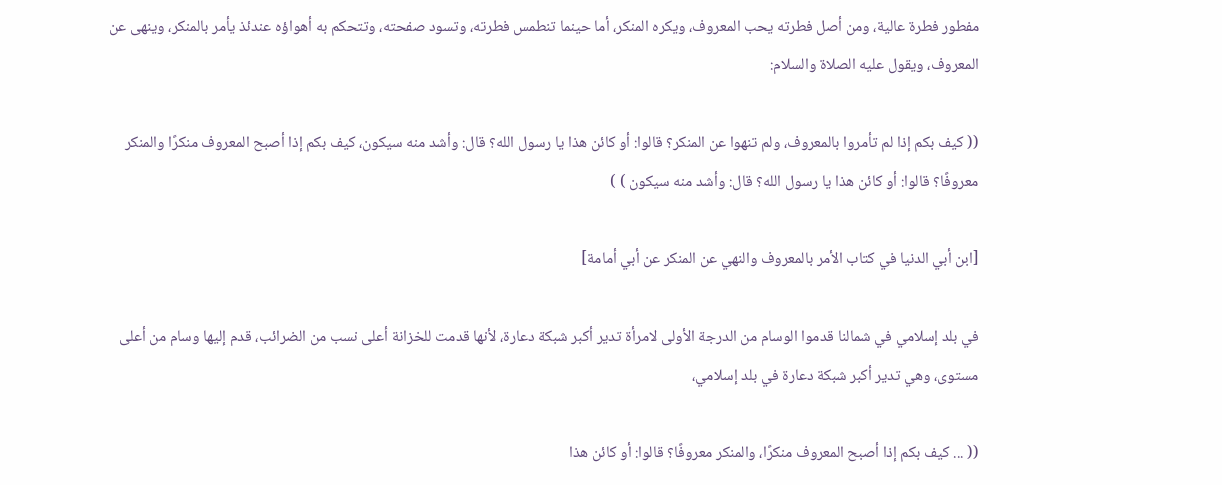مفطور فطرة عالية، ومن أصل فطرته يحب المعروف، ويكره المنكر، أما حينما تنطمس فطرته، وتسود صفحته، وتتحكم به أهواؤه عندئذ يأمر بالمنكر، وينهى عن المعروف، ويقول عليه الصلاة والسلام:

(( كيف بكم إذا لم تأمروا بالمعروف، ولم تنهوا عن المنكر؟ قالوا: أو كائن هذا يا رسول الله؟ قال: وأشد منه سيكون، كيف بكم إذا أصبح المعروف منكرًا والمنكر معروفًا؟ قالوا: أو كائن هذا يا رسول الله؟ قال: وأشد منه سيكون ) )

[ابن أبي الدنيا في كتاب الأمر بالمعروف والنهي عن المنكر عن أبي أمامة]

في بلد إسلامي في شمالنا قدموا الوسام من الدرجة الأولى لامرأة تدير أكبر شبكة دعارة، لأنها قدمت للخزانة أعلى نسب من الضرائب، قدم إليها وسام من أعلى مستوى، وهي تدير أكبر شبكة دعارة في بلد إسلامي،

(( ... كيف بكم إذا أصبح المعروف منكرًا، والمنكر معروفًا؟ قالوا: أو كائن هذا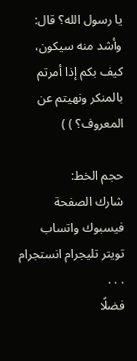يا رسول الله؟ قال: وأشد منه سيكون، كيف بكم إذا أمرتم بالمنكر ونهيتم عن المعروف؟ ) )

حجم الخط:
شارك الصفحة
فيسبوك واتساب تويتر تليجرام انستجرام
. . .
فضلًا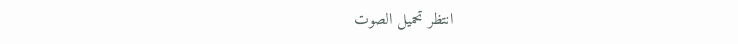انتظر تحميل الصوت